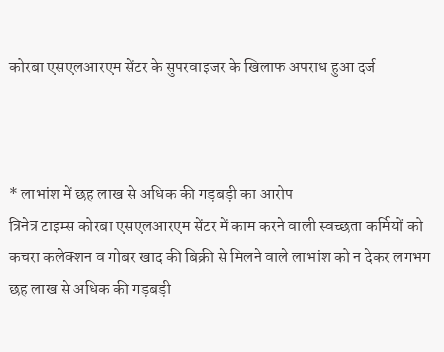कोरबा एसएलआरएम सेंटर के सुपरवाइजर के खिलाफ अपराध हुआ दर्ज



* लाभांश में छह लाख से अधिक की गड़बड़ी का आरोप
त्रिनेत्र टाइम्स कोरबा एसएलआरएम सेंटर में काम करने वाली स्वच्छता कर्मियों को कचरा कलेक्शन व गोबर खाद की बिक्री से मिलने वाले लाभांश को न देकर लगभग छह लाख से अधिक की गड़बड़ी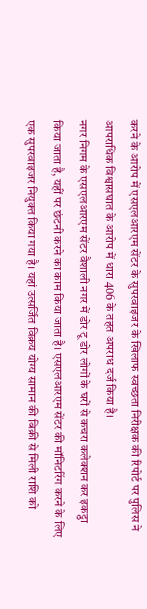करने के आरोप में एसएलआरएम सेंटर के सुपरवाइजर के खिलाफ स्वच्छता निरीक्षक की रिपोर्ट पर पुलिस ने आपराधिक विश्वासघात के आरोप में धारा 406 के तहत अपराध दर्ज किया है।
नगर निगम के एसएलआरएम सेंटर वैशाली नगर में डोर टू डोर लोगों के घरों से कचरा कलेक्शन कर इकट्ठा किया जाता है, यहीं पर छंटनी करने का काम किया जाता है। एसएलआरएम सेंटर की मॉनिटरिंग करने के लिए एक सुपरवाइजर नियुक्त किया गया है। यहां उत्सर्जित विक्रय योग्य सामान की बिक्री से मिली राशि को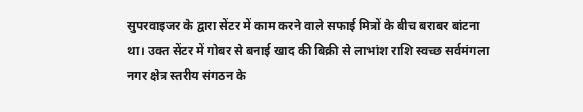सुपरवाइजर के द्वारा सेंटर में काम करने वाले सफाई मित्रों के बीच बराबर बांटना था। उक्त सेंटर में गोबर से बनाई खाद की बिक्री से लाभांश राशि स्वच्छ सर्वमंगला नगर क्षेत्र स्तरीय संगठन के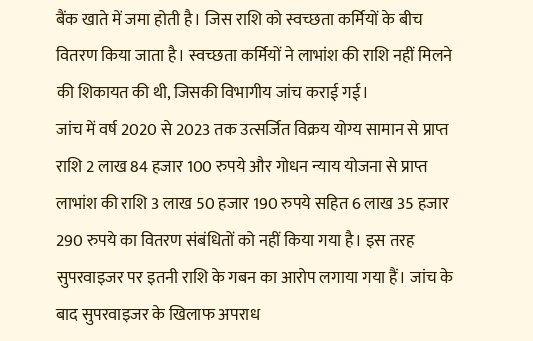बैंक खाते में जमा होती है। जिस राशि को स्वच्छता कर्मियों के बीच वितरण किया जाता है। स्वच्छता कर्मियों ने लाभांश की राशि नहीं मिलने की शिकायत की थी, जिसकी विभागीय जांच कराई गई।
जांच में वर्ष 2020 से 2023 तक उत्सर्जित विक्रय योग्य सामान से प्राप्त राशि 2 लाख 84 हजार 100 रुपये और गोधन न्याय योजना से प्राप्त लाभांश की राशि 3 लाख 50 हजार 190 रुपये सहित 6 लाख 35 हजार 290 रुपये का वितरण संबंधितों को नहीं किया गया है। इस तरह सुपरवाइजर पर इतनी राशि के गबन का आरोप लगाया गया हैं। जांच के बाद सुपरवाइजर के खिलाफ अपराध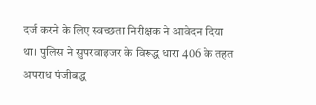दर्ज करने के लिए स्वच्छता निरीक्षक ने आवेदन दिया था। पुलिस ने सुपरवाइजर के विरूद्ध धारा 406 के तहत अपराध पंजीबद्ध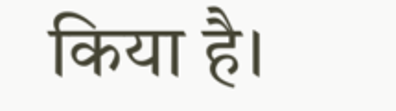किया है।